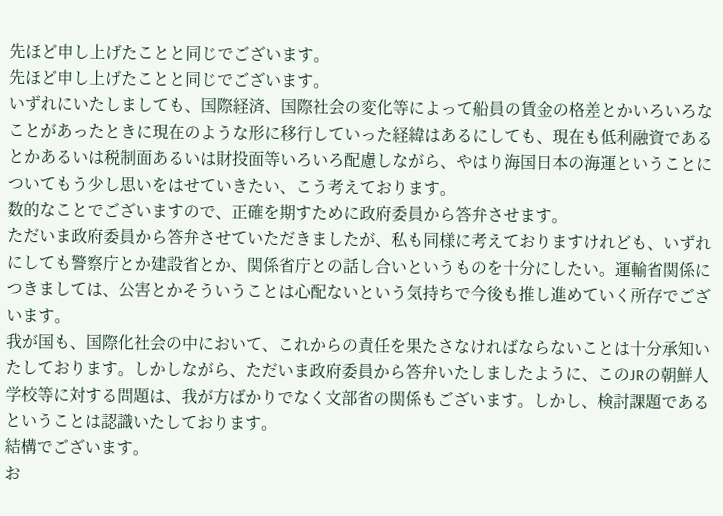先ほど申し上げたことと同じでございます。
先ほど申し上げたことと同じでございます。
いずれにいたしましても、国際経済、国際社会の変化等によって船員の賃金の格差とかいろいろなことがあったときに現在のような形に移行していった経緯はあるにしても、現在も低利融資であるとかあるいは税制面あるいは財投面等いろいろ配慮しながら、やはり海国日本の海運ということについてもう少し思いをはせていきたい、こう考えております。
数的なことでございますので、正確を期すために政府委員から答弁させます。
ただいま政府委員から答弁させていただきましたが、私も同様に考えておりますけれども、いずれにしても警察庁とか建設省とか、関係省庁との話し合いというものを十分にしたい。運輸省関係につきましては、公害とかそういうことは心配ないという気持ちで今後も推し進めていく所存でございます。
我が国も、国際化社会の中において、これからの責任を果たさなければならないことは十分承知いたしております。しかしながら、ただいま政府委員から答弁いたしましたように、このJRの朝鮮人学校等に対する問題は、我が方ばかりでなく文部省の関係もございます。しかし、検討課題であるということは認識いたしております。
結構でございます。
お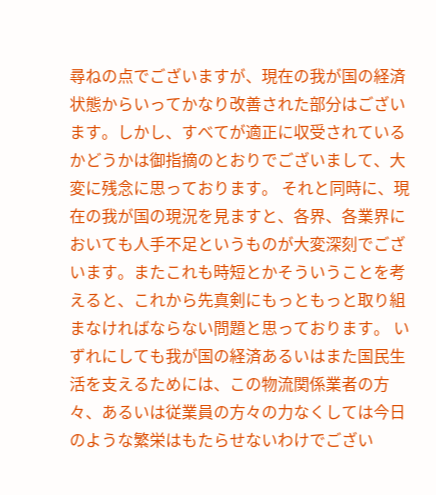尋ねの点でございますが、現在の我が国の経済状態からいってかなり改善された部分はございます。しかし、すべてが適正に収受されているかどうかは御指摘のとおりでございまして、大変に残念に思っております。 それと同時に、現在の我が国の現況を見ますと、各界、各業界においても人手不足というものが大変深刻でございます。またこれも時短とかそういうことを考えると、これから先真剣にもっともっと取り組まなければならない問題と思っております。 いずれにしても我が国の経済あるいはまた国民生活を支えるためには、この物流関係業者の方々、あるいは従業員の方々の力なくしては今日のような繁栄はもたらせないわけでござい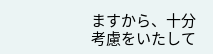ますから、十分考慮をいたして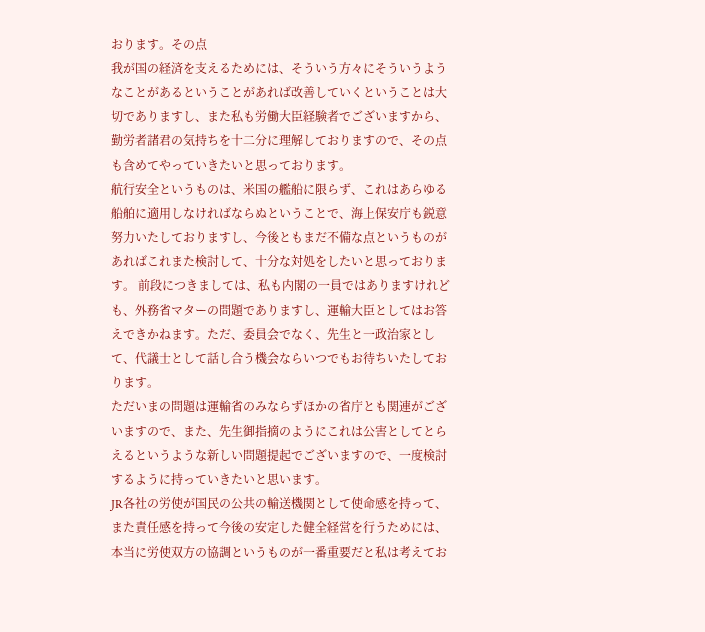おります。その点
我が国の経済を支えるためには、そういう方々にそういうようなことがあるということがあれば改善していくということは大切でありますし、また私も労働大臣経験者でございますから、勤労者諸君の気持ちを十二分に理解しておりますので、その点も含めてやっていきたいと思っております。
航行安全というものは、米国の艦船に限らず、これはあらゆる船舶に適用しなければならぬということで、海上保安庁も鋭意努力いたしておりますし、今後ともまだ不備な点というものがあればこれまた検討して、十分な対処をしたいと思っております。 前段につきましては、私も内閣の一員ではありますけれども、外務省マターの問題でありますし、運輸大臣としてはお答えできかねます。ただ、委員会でなく、先生と一政治家として、代議士として話し合う機会ならいつでもお待ちいたしております。
ただいまの問題は運輸省のみならずほかの省庁とも関連がございますので、また、先生御指摘のようにこれは公害としてとらえるというような新しい問題提起でございますので、一度検討するように持っていきたいと思います。
JR各社の労使が国民の公共の輸送機関として使命感を持って、また責任感を持って今後の安定した健全経営を行うためには、本当に労使双方の協調というものが一番重要だと私は考えてお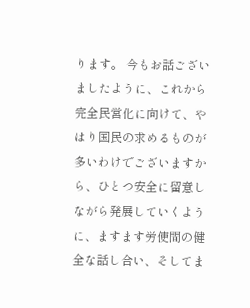ります。 今もお話ございましたように、これから完全民営化に向けて、やはり国民の求めるものが多いわけでございますから、ひとつ安全に留意しながら発展していくように、ますます労使間の健全な話し合い、そしてま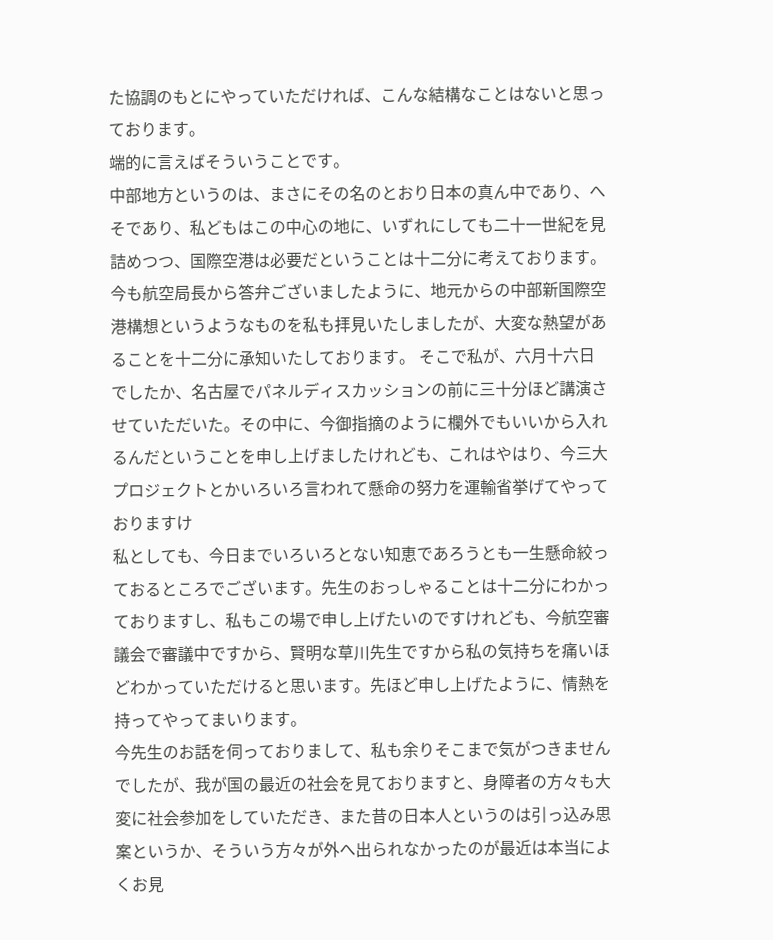た協調のもとにやっていただければ、こんな結構なことはないと思っております。
端的に言えばそういうことです。
中部地方というのは、まさにその名のとおり日本の真ん中であり、へそであり、私どもはこの中心の地に、いずれにしても二十一世紀を見詰めつつ、国際空港は必要だということは十二分に考えております。 今も航空局長から答弁ございましたように、地元からの中部新国際空港構想というようなものを私も拝見いたしましたが、大変な熱望があることを十二分に承知いたしております。 そこで私が、六月十六日でしたか、名古屋でパネルディスカッションの前に三十分ほど講演させていただいた。その中に、今御指摘のように欄外でもいいから入れるんだということを申し上げましたけれども、これはやはり、今三大プロジェクトとかいろいろ言われて懸命の努力を運輸省挙げてやっておりますけ
私としても、今日までいろいろとない知恵であろうとも一生懸命絞っておるところでございます。先生のおっしゃることは十二分にわかっておりますし、私もこの場で申し上げたいのですけれども、今航空審議会で審議中ですから、賢明な草川先生ですから私の気持ちを痛いほどわかっていただけると思います。先ほど申し上げたように、情熱を持ってやってまいります。
今先生のお話を伺っておりまして、私も余りそこまで気がつきませんでしたが、我が国の最近の社会を見ておりますと、身障者の方々も大変に社会参加をしていただき、また昔の日本人というのは引っ込み思案というか、そういう方々が外へ出られなかったのが最近は本当によくお見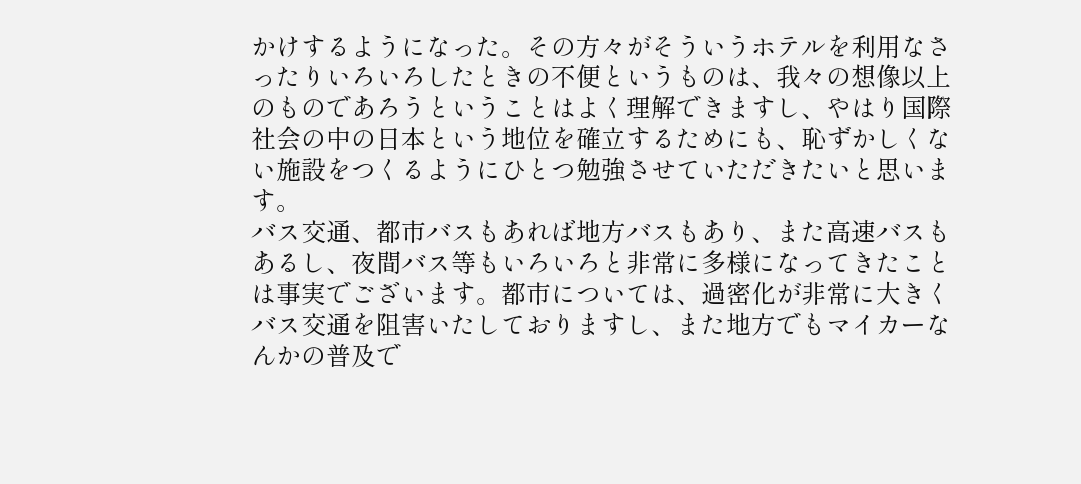かけするようになった。その方々がそういうホテルを利用なさったりいろいろしたときの不便というものは、我々の想像以上のものであろうということはよく理解できますし、やはり国際社会の中の日本という地位を確立するためにも、恥ずかしくない施設をつくるようにひとつ勉強させていただきたいと思います。
バス交通、都市バスもあれば地方バスもあり、また高速バスもあるし、夜間バス等もいろいろと非常に多様になってきたことは事実でございます。都市については、過密化が非常に大きくバス交通を阻害いたしておりますし、また地方でもマイカーなんかの普及で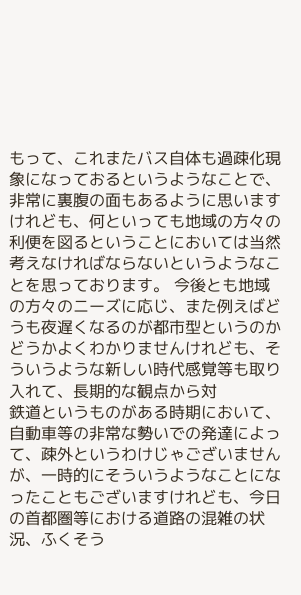もって、これまたバス自体も過疎化現象になっておるというようなことで、非常に裏腹の面もあるように思いますけれども、何といっても地域の方々の利便を図るということにおいては当然考えなければならないというようなことを思っております。 今後とも地域の方々のニーズに応じ、また例えばどうも夜遅くなるのが都市型というのかどうかよくわかりませんけれども、そういうような新しい時代感覚等も取り入れて、長期的な観点から対
鉄道というものがある時期において、自動車等の非常な勢いでの発達によって、疎外というわけじゃございませんが、一時的にそういうようなことになったこともございますけれども、今日の首都圏等における道路の混雑の状況、ふくそう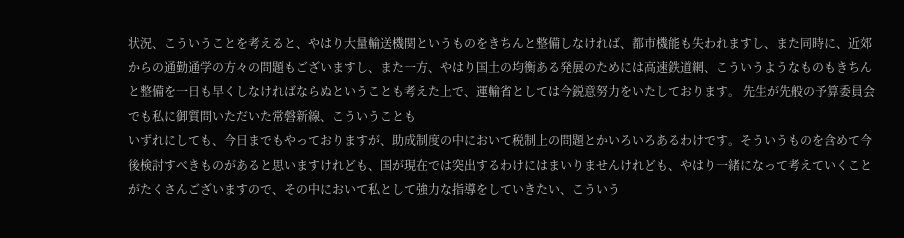状況、こういうことを考えると、やはり大量輸送機関というものをきちんと整備しなければ、都市機能も失われますし、また同時に、近郊からの通勤通学の方々の問題もございますし、また一方、やはり国土の均衡ある発展のためには高速鉄道網、こういうようなものもきちんと整備を一日も早くしなければならぬということも考えた上で、運輸省としては今鋭意努力をいたしております。 先生が先般の予算委員会でも私に御質問いただいた常磐新線、こういうことも
いずれにしても、今日までもやっておりますが、助成制度の中において税制上の問題とかいろいろあるわけです。そういうものを含めて今後検討すべきものがあると思いますけれども、国が現在では突出するわけにはまいりませんけれども、やはり一緒になって考えていくことがたくさんございますので、その中において私として強力な指導をしていきたい、こういう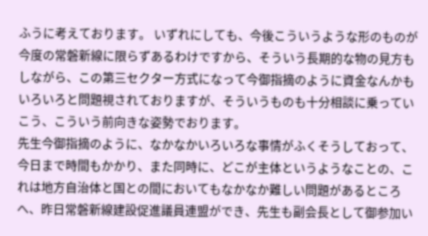ふうに考えております。 いずれにしても、今後こういうような形のものが今度の常磐新線に限らずあるわけですから、そういう長期的な物の見方もしながら、この第三セクター方式になって今御指摘のように資金なんかもいろいろと問題視されておりますが、そういうものも十分相談に乗っていこう、こういう前向きな姿勢でおります。
先生今御指摘のように、なかなかいろいろな事情がふくそうしておって、今日まで時間もかかり、また同時に、どこが主体というようなことの、これは地方自治体と国との間においてもなかなか難しい問題があるところへ、昨日常磐新線建設促進議員連盟ができ、先生も副会長として御参加い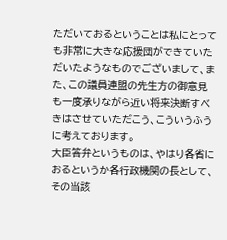ただいておるということは私にとっても非常に大きな応援団ができていただいたようなものでございまして、また、この議員連盟の先生方の御意見も一度承りながら近い将来決断すべきはさせていただこう、こういうふうに考えております。
大臣答弁というものは、やはり各省におるというか各行政機関の長として、その当該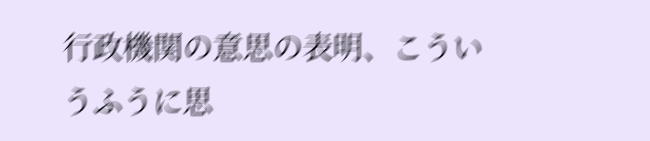行政機関の意思の表明、こういうふうに思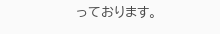っております。